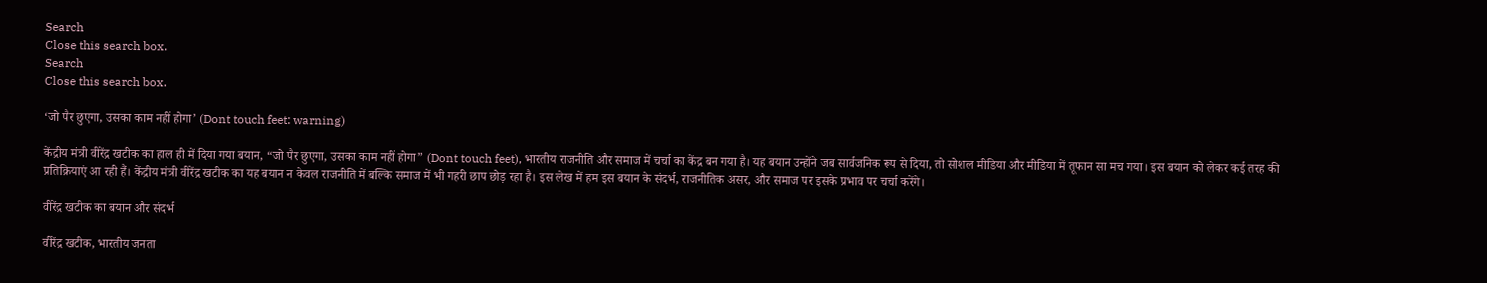Search
Close this search box.
Search
Close this search box.

‘जो पैर छुएगा, उसका काम नहीं होगा’ (Dont touch feet: warning)

केंद्रीय मंत्री वीरेंद्र खटीक का हाल ही में दिया गया बयान, “जो पैर छुएगा, उसका काम नहीं होगा” (Dont touch feet), भारतीय राजनीति और समाज में चर्चा का केंद्र बन गया है। यह बयान उन्होंने जब सार्वजनिक रूप से दिया, तो सोशल मीडिया और मीडिया में तूफान सा मच गया। इस बयान को लेकर कई तरह की प्रतिक्रियाएं आ रही हैं। केंद्रीय मंत्री वीरेंद्र खटीक का यह बयान न केवल राजनीति में बल्कि समाज में भी गहरी छाप छोड़ रहा है। इस लेख में हम इस बयान के संदर्भ, राजनीतिक असर, और समाज पर इसके प्रभाव पर चर्चा करेंगे।

वीरेंद्र खटीक का बयान और संदर्भ

वीरेंद्र खटीक, भारतीय जनता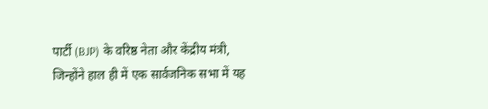पार्टी (BJP) के वरिष्ठ नेता और केंद्रीय मंत्री, जिन्होंने हाल ही में एक सार्वजनिक सभा में यह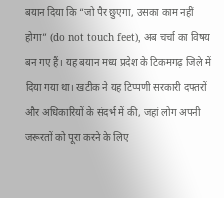बयान दिया कि “जो पैर छुएगा, उसका काम नहीं होगा” (do not touch feet), अब चर्चा का विषय बन गए हैं। यह बयान मध्य प्रदेश के टिकमगढ़ जिले में दिया गया था। खटीक ने यह टिप्पणी सरकारी दफ्तरों और अधिकारियों के संदर्भ में की, जहां लोग अपनी जरूरतों को पूरा करने के लिए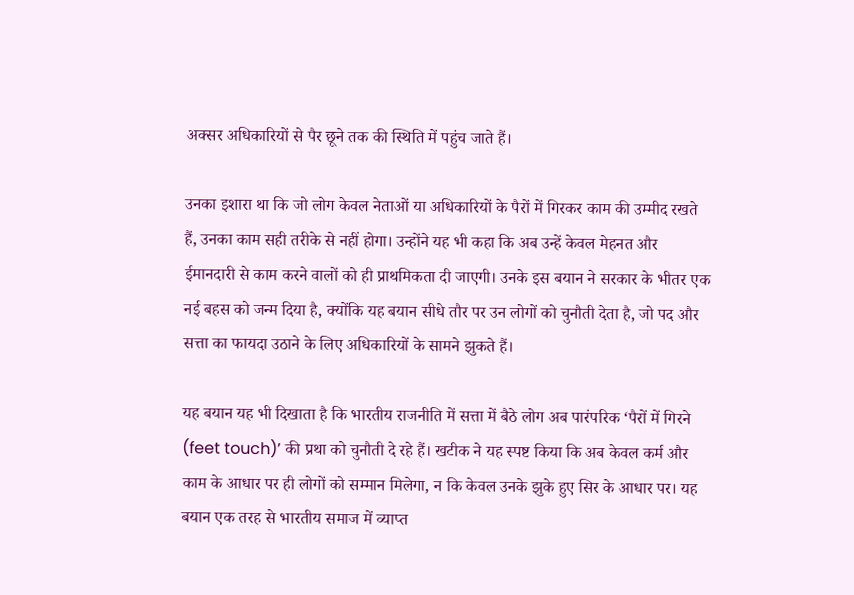अक्सर अधिकारियों से पैर छूने तक की स्थिति में पहुंच जाते हैं।

उनका इशारा था कि जो लोग केवल नेताओं या अधिकारियों के पैरों में गिरकर काम की उम्मीद रखते हैं, उनका काम सही तरीके से नहीं होगा। उन्होंने यह भी कहा कि अब उन्हें केवल मेहनत और ईमानदारी से काम करने वालों को ही प्राथमिकता दी जाएगी। उनके इस बयान ने सरकार के भीतर एक नई बहस को जन्म दिया है, क्योंकि यह बयान सीधे तौर पर उन लोगों को चुनौती देता है, जो पद और सत्ता का फायदा उठाने के लिए अधिकारियों के सामने झुकते हैं।

यह बयान यह भी दिखाता है कि भारतीय राजनीति में सत्ता में बैठे लोग अब पारंपरिक ‘पैरों में गिरने (feet touch)’ की प्रथा को चुनौती दे रहे हैं। खटीक ने यह स्पष्ट किया कि अब केवल कर्म और काम के आधार पर ही लोगों को सम्मान मिलेगा, न कि केवल उनके झुके हुए सिर के आधार पर। यह बयान एक तरह से भारतीय समाज में व्याप्त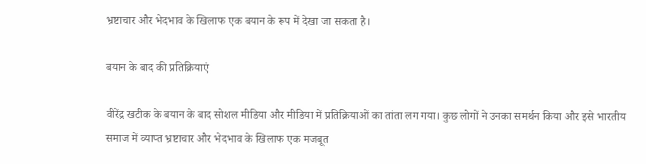भ्रष्टाचार और भेदभाव के खिलाफ एक बयान के रूप में देखा जा सकता है।

बयान के बाद की प्रतिक्रियाएं

वीरेंद्र खटीक के बयान के बाद सोशल मीडिया और मीडिया में प्रतिक्रियाओं का तांता लग गया। कुछ लोगों ने उनका समर्थन किया और इसे भारतीय समाज में व्याप्त भ्रष्टाचार और भेदभाव के खिलाफ एक मजबूत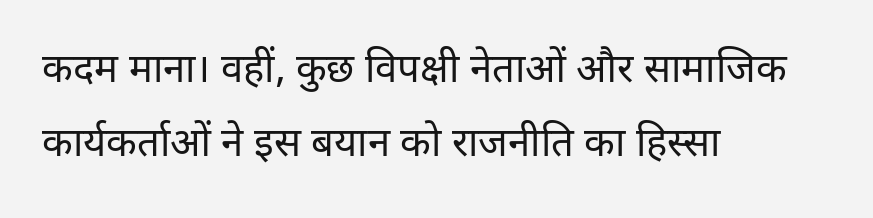कदम माना। वहीं, कुछ विपक्षी नेताओं और सामाजिक कार्यकर्ताओं ने इस बयान को राजनीति का हिस्सा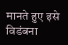मानते हुए इसे विडंबना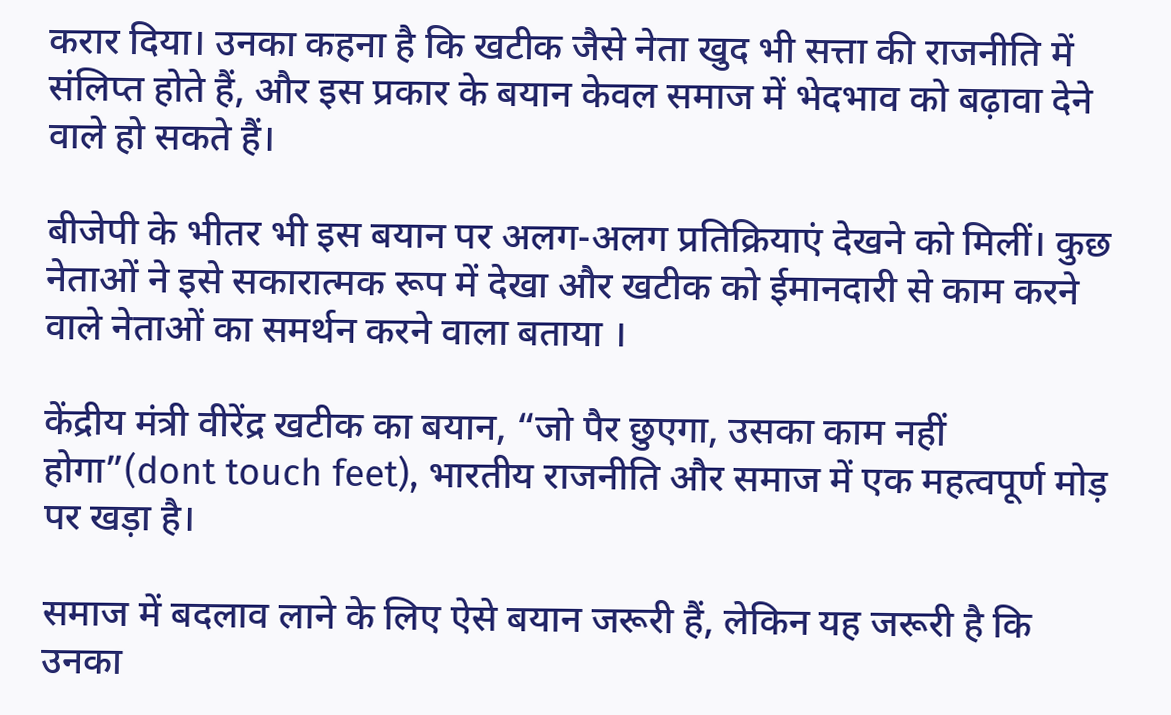करार दिया। उनका कहना है कि खटीक जैसे नेता खुद भी सत्ता की राजनीति में संलिप्त होते हैं, और इस प्रकार के बयान केवल समाज में भेदभाव को बढ़ावा देने वाले हो सकते हैं।

बीजेपी के भीतर भी इस बयान पर अलग-अलग प्रतिक्रियाएं देखने को मिलीं। कुछ नेताओं ने इसे सकारात्मक रूप में देखा और खटीक को ईमानदारी से काम करने वाले नेताओं का समर्थन करने वाला बताया ।

केंद्रीय मंत्री वीरेंद्र खटीक का बयान, “जो पैर छुएगा, उसका काम नहीं होगा”(dont touch feet), भारतीय राजनीति और समाज में एक महत्वपूर्ण मोड़ पर खड़ा है।

समाज में बदलाव लाने के लिए ऐसे बयान जरूरी हैं, लेकिन यह जरूरी है कि उनका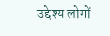उद्देश्य लोगों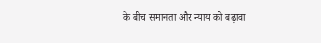के बीच समानता और न्याय को बढ़ावा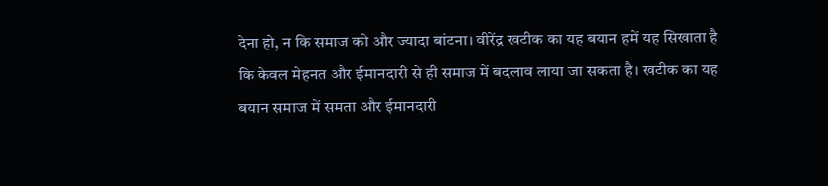देना हो, न कि समाज को और ज्यादा बांटना। वीरेंद्र खटीक का यह बयान हमें यह सिखाता है कि केवल मेहनत और ईमानदारी से ही समाज में बदलाव लाया जा सकता है। खटीक का यह बयान समाज में समता और ईमानदारी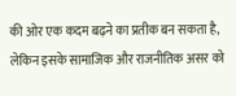की ओर एक कदम बढ़ने का प्रतीक बन सकता है, लेकिन इसके सामाजिक और राजनीतिक असर को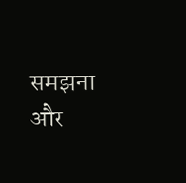समझना और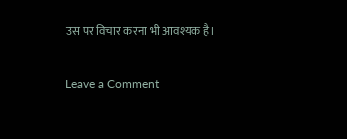उस पर विचार करना भी आवश्यक है।

Leave a Comment